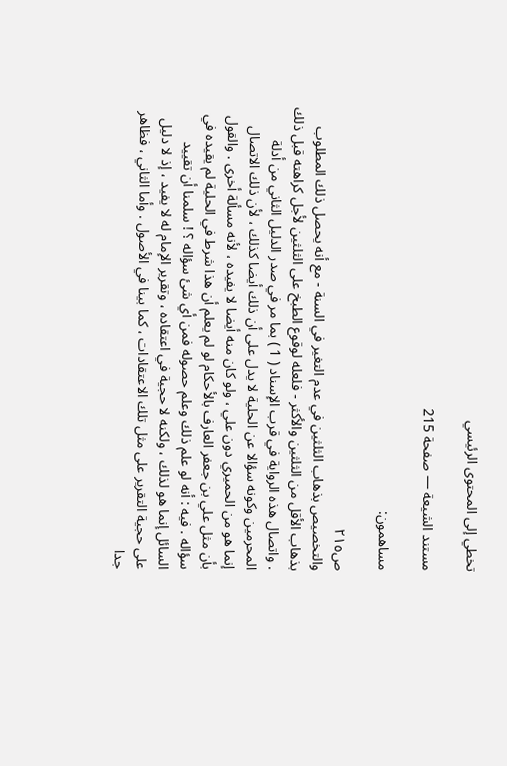تخطي إلى المحتوى الرئيسي

مستند الشيعة — صفحة 215

مساهمون:

ص٢١٥
والتخصيص بذهاب الثلثين في عدم التغير في السنة - مع أنه يحصل ذلك المطلوب بذهاب الأقل من الثلثين والأكثر - فلعله لوقوع الطبخ على الثلثين لأجل كراهته قبل ذلك . واتصال هذه الرواية في قرب الإسناد ( 1 ) بما مر في صدر الدليل الثاني من أدلة المحرمين وكونه سؤالا عن الحلية لا يدل على أن ذلك أيضا كذلك ، لأن ذلك الاتصال إنما هو من الحميري دون علي ، ولو كان منه أيضا لا يفيده ، لأنه مسألة أخرى . والقول بأن مثل علي بن جعفر العارف بالأحكام لو لم يعلم أن هذا شرط في الحلية لم يقيده في سؤاله . فيه : أنه لو علم ذلك وعلم حصوله فمن أي شئ سؤاله ؟ ! سلمنا أن تقييد السائل إنما هو لذلك ، ولكنه لا حجية في اعتقاده ، وتقرير الإمام له لا يفيد ، إذ لا دليل على حجية التقرير على مثل تلك الاعتقادات ، كما بينا في الأصول . وأما الثاني ، فظاهر جدا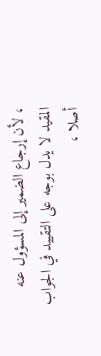، لأن إرجاع الضمير إلى المسؤول عنه المقيد لا يدل بوجه على التقييد في الجواب أصلا ،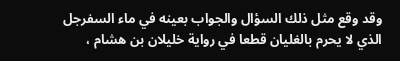وقد وقع مثل ذلك السؤال والجواب بعينه في ماء السفرجل الذي لا يحرم بالغليان قطعا في رواية خليلان بن هشام ،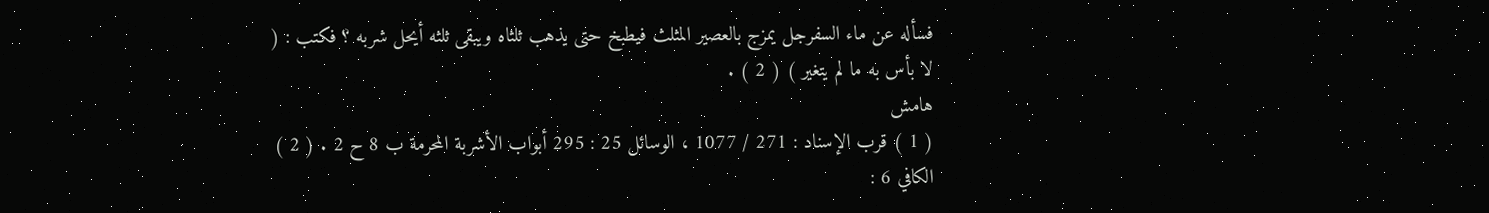فسأله عن ماء السفرجل يمزج بالعصير المثلث فيطبخ حتى يذهب ثلثاه ويبقى ثلثه أيحل شربه ؟ فكتب : ( لا بأس به ما لم يتغير ) ( 2 ) .
هامش
( 1 ) قرب الإسناد : 271 / 1077 ، الوسائل 25 : 295 أبواب الأشربة المحرمة ب 8 ح 2 . ( 2 ) الكافي 6 :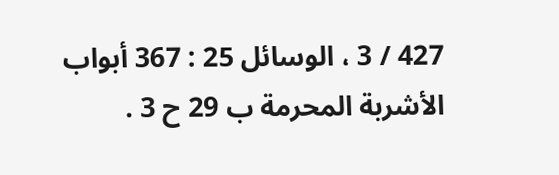427 / 3 ، الوسائل 25 : 367 أبواب الأشربة المحرمة ب 29 ح 3 .